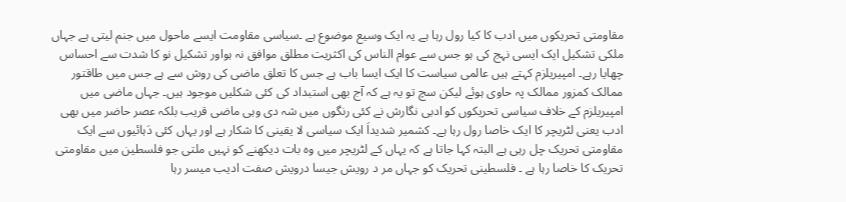مقاومتی تحریکوں میں ادب کا کیا رول رہا ہے یہ ایک وسیع موضوع ہے ۔سیاسی مقاومت ایسے ماحول میں جنم لیتی ہے جہاں ملکی تشکیل ایک ایسی نہج کی ہو جس سے عوام الناس کی اکثریت مطلق موافق نہ ہواور تشکیل نو کا شدت سے احساس چھایا رہے۔ امپیریلزم کہتے ہیں عالمی سیاست کا ایک ایسا باب ہے جس کا تعلق ماضی کی روش سے ہے جس میں طاقتور ممالک کمزور ممالک پہ حاوی ہوئے لیکن سچ تو یہ ہے کہ آج بھی استبداد کی کئی شکلیں موجود ہیں۔ جہاں ماضی میں امپیریلزم کے خلاف سیاسی تحریکوں کو ادبی نگارش نے کئی رنگوں میں شہ دی وہی ماضی قریب بلکہ عصر حاضر میں بھی ادب یعنی لٹریچر کا ایک خاصا رول رہا ہے۔ کشمیر شدیداَ ایک سیاسی لا یقینی کا شکار ہے اور یہاں کئی دَہائیوں سے ایک مقاومتی تحریک چل رہی ہے البتہ کہا جاتا ہے کہ یہاں کے لٹریچر میں وہ بات دیکھنے کو نہیں ملتی جو فلسطین میں مقاومتی تحریک کا خاصا رہا ہے ۔ فلسطینی تحریک کو جہاں مر د رویش جیسا درویش صفت ادیب میسر رہا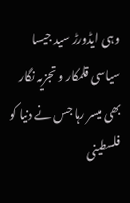وہی ایڈورڑ سید جیسا سیاسی قلمکار و تجزیہ نگار بھی میسر رہا جس نے دنیا کو فلسطینی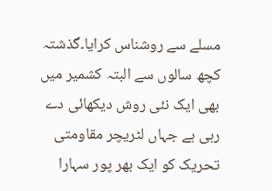مسلے سے روشناس کرایا۔گذشتہ کچھ سالوں سے البتہ کشمیر میں بھی ایک نئی روش دیکھائی دے رہی ہے جہاں لٹریچر مقاومتی تحریک کو ایک بھر پور سہارا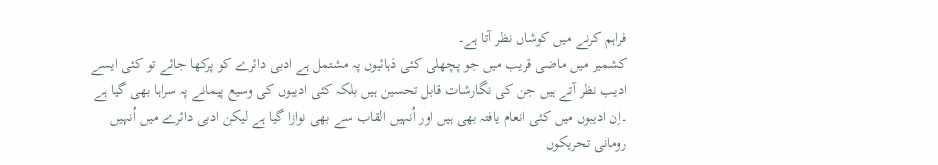فراہم کرنے میں کوشاں نظر آتا ہے۔
کشمیر میں ماضی قریب میں جو پچھلی کئی دَہائیوں پہ مشتمل ہے ادبی دائرے کو پرکھا جائے تو کئی ایسے ادیب نظر آتے ہیں جن کی نگارشات قابل تحسین ہیں بلکہ کئی ادیبوں کی وسیع پیمانے پہ سراہا بھی گیا ہے ۔اِن ادیبوں میں کئی انعام یافتہ بھی ہیں اور اُنہیں القاب سے بھی نوازا گیا ہے لیکن ادبی دائرے میں اُنہیں رومانی تحریکوں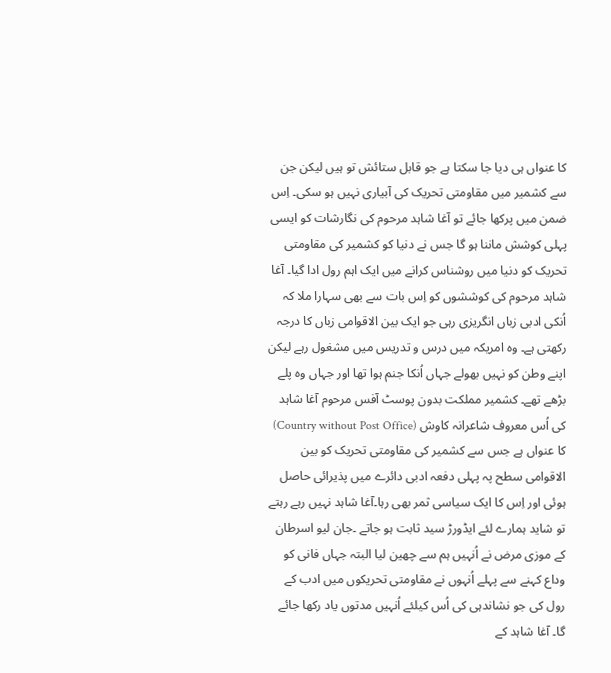کا عنواں ہی دیا جا سکتا ہے جو قابل ستائش تو ہیں لیکن جن سے کشمیر میں مقاومتی تحریک کی آبیاری نہیں ہو سکی۔ اِس ضمن میں پرکھا جائے تو آغا شاہد مرحوم کی نگارشات کو ایسی پہلی کوشش ماننا ہو گا جس نے دنیا کو کشمیر کی مقاومتی تحریک کو دنیا میں روشناس کرانے میں ایک اہم رول ادا گیا۔ آغا شاہد مرحوم کی کوششوں کو اِس بات سے بھی سہارا ملا کہ اُنکی ادبی زباں انگریزی رہی جو ایک بین الاقوامی زباں کا درجہ رکھتی ہے۔ وہ امریکہ میں درس و تدریس میں مشغول رہے لیکن اپنے وطن کو نہیں بھولے جہاں اُنکا جنم ہوا تھا اور جہاں وہ پلے بڑھے تھے۔ کشمیر مملکت بدون پوسٹ آفس مرحوم آغا شاہد کی اُس معروف شاعرانہ کاوش (Country without Post Office) کا عنواں ہے جس سے کشمیر کی مقاومتی تحریک کو بین الاقوامی سطح پہ پہلی دفعہ ادبی دائرے میں پذیرائی حاصل ہوئی اور اِس کا ایک سیاسی ثمر بھی رہا۔آغا شاہد نہیں رہے رہتے تو شاید ہمارے لئے ایڈورڑ سید ثابت ہو جاتے ۔جان لیو اسرطان کے موزی مرض نے اُنہیں ہم سے چھین لیا البتہ جہاں فانی کو وداع کہنے سے پہلے اُنہوں نے مقاومتی تحریکوں میں ادب کے رول کی جو نشاندہی کی اُس کیلئے اُنہیں مدتوں یاد رکھا جائے گا۔ آغا شاہد کے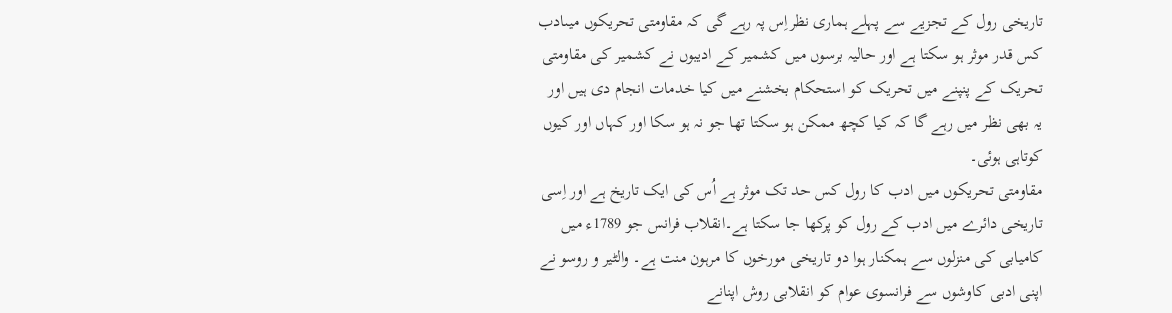تاریخی رول کے تجزیے سے پہلے ہماری نظراِس پہ رہے گی کہ مقاومتی تحریکوں میںادب کس قدر موثر ہو سکتا ہے اور حالیہ برسوں میں کشمیر کے ادیبوں نے کشمیر کی مقاومتی تحریک کے پنپنے میں تحریک کو استحکام بخشنے میں کیا خدمات انجام دی ہیں اور یہ بھی نظر میں رہے گا کہ کیا کچھ ممکن ہو سکتا تھا جو نہ ہو سکا اور کہاں اور کیوں کوتاہی ہوئی۔
مقاومتی تحریکوں میں ادب کا رول کس حد تک موثر ہے اُس کی ایک تاریخ ہے اور اِسی تاریخی دائرے میں ادب کے رول کو پرکھا جا سکتا ہے۔انقلاب فرانس جو 1789ء میں کامیابی کی منزلوں سے ہمکنار ہوا دو تاریخی مورخوں کا مرہون منت ہے۔ والٹیر و روسو نے اپنی ادبی کاوشوں سے فرانسوی عوام کو انقلابی روش اپنانے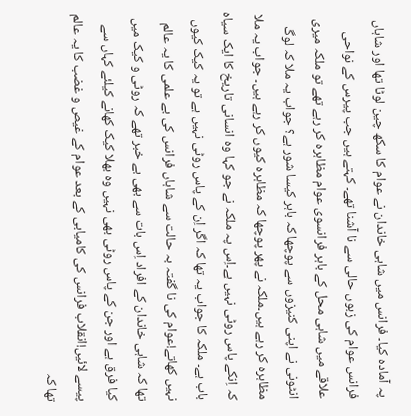پہ آمادہ کیا۔ فرانس میں شاہی خاندان نے عوام کا سکھ چین لوٹا تھا اور شاہاں فرانس عوام کی زبوں حالی سے نا آشنا تھے۔ کہتے ہیں جب پیرس کے نواحی علاقے میں شاہی محل کے باہر فرانسوی عوام مظاہرہ کر رہے تھے تو ملکہ میری انٹونی نے اپنی کنیزوں سے پوچھا کہ باہر کیسا شور ہے؟ جواب یہ ملا کہ لوگ مظاہرہ کر رہے ہیں۔ملکہ نے پھر پوچھا کہ مظاہرہ کیوں کر رہے ہیں۔ جواب یہ ملا کہ اِنکے پاس روٹی نہیں ہے۔اِس پہ ملکہ نے جو کہا وہ انسانی تاریخ کا ایک سیاہ باب ہے۔ ملکہ کا جواب یہ تھا کہ اگر اِن کے پاس روٹی نہیں ہے تو یہ کیک کیوں نہیں کھاتے!عوام کی نا گفتہ بہ حالت سے شاہاں فرانس کی بے علمی کا یہ عالم تھا کہ شاہی خاندان کے افراد اِس بات سے بھی بے خبر تھے کہ روٹی و کیک میں کیا فرق ہے اور جن کے پاس روٹی بھی نہیں وہ بھلا کیک کھانے کیلئے کہاں سے پیسے لائیں!انقلاب فرانس کی کامیابی کے بعد عوام کے غیص و غضب کا یہ عالم تھا کہ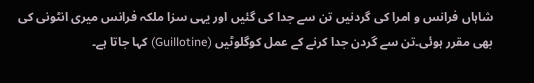شاہاں فرانس و امرا کی گردنیں تن سے جدا کی گئیں اور یہی سزا ملکہ فرانس میری انٹونی کی بھی مقرر ہوئی۔تن سے گردن جدا کرنے کے عمل کوگلوٹیں (Guillotine) کہا جاتا ہے۔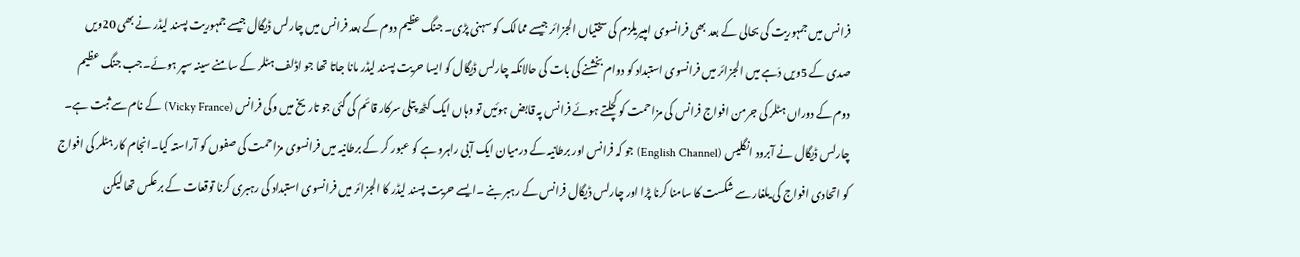فرانس میں جمہوریت کی بحالی کے بعد بھی فرانسوی امپیریلزم کی سختیاں الجزائر جیسے ممالک کو سہنی پڑی۔ جنگ عظیم دوم کے بعد فرانس میں چارلس ڈیگال جیسے جمہوریت پسند لیڈر نے بھی 20ویں صدی کے 5ویں دَہے میں الجزائر میں فرانسوی استبداد کو دوام بخشنے کی بات کی حالانکہ چارلس ڈیگال کو ایسا حریت پسند لیڈر مانا جاتا تھا جو اڈلف ہٹلر کے سامنے سینہ سپر ہوئے۔جب جنگ عظیم دوم کے دوراں ہٹلر کی جرمن افواج فرانس کی مزاحمت کو کچلتے ہوئے فرانس پہ قابض ہوئیں تو وہاں ایک کٹھ پتلی سرکار قائم کی گئی جو تاریخ میں وکی فرانس (Vicky France) کے نام سے ثبت ہے۔ چارلس ڈیگال نے آبرود انگلیس (English Channel) جو کہ فرانس اور برطانیہ کے درمیان ایک آبی راہرو ہے کو عبور کر کے برطانیہ میں فرانسوی مزاحمت کی صفوں کو آراستہ کیا۔انجام کار ہٹلر کی افواج کو اتحادی افواج کی یلغار سے شکست کا سامنا کرنا پڑا اور چارلس ڈیگال فرانس کے رہبر بنے ۔ایسے حریت پسند لیڈر کا الجزائر میں فرانسوی استبداد کی رہبری کرنا توقعات کے برعکس تھا لیکن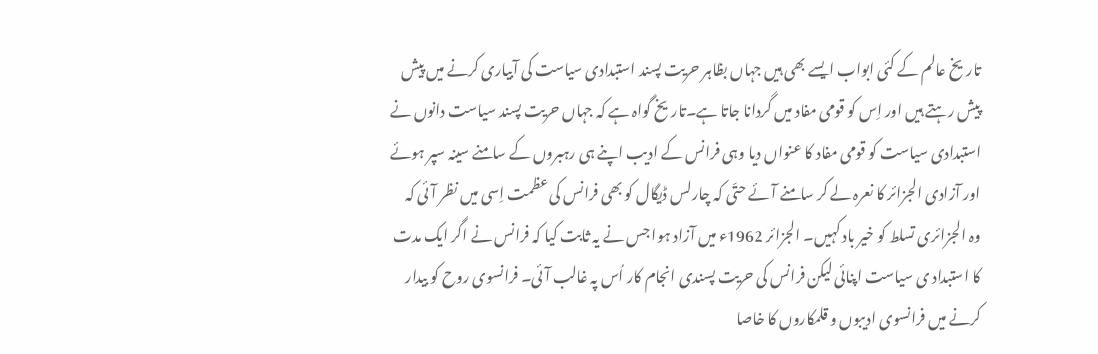تاریخ عالم کے کئی ابواب ایسے بھی ہیں جہاں بظاہر حریت پسند استبدادی سیاست کی آبیاری کرنے میں پیش پیش رہتے ہیں اور اِس کو قومی مفاد میں گردانا جاتا ہے۔تاریخ گواہ ہے کہ جہاں حریت پسند سیاست دانوں نے استبدادی سیاست کو قومی مفاد کا عنواں دیا وہی فرانس کے ادیب اپنے ہی رہبروں کے سامنے سینہ سپر ہوئے اور آزادی الجزائر کا نعرہ لے کر سامنے آئے حتّی کہ چارلس ڈیگال کو بھی فرانس کی عظمت اِسی میں نظر آئی کہ وہ الجزائری تسلط کو خیر باد کہیں۔ الجزائر 1962ء میں آزاد ہوا جس نے یہ ثابت کیا کہ فرانس نے اگر ایک مدت کا استبداد ی سیاست اپنائی لیکن فرانس کی حریت پسندی انجام کار اُس پہ غالب آئی۔ فرانسوی روح کو بیدار کرنے میں فرانسوی ادیبوں و قلمکاروں کا خاصا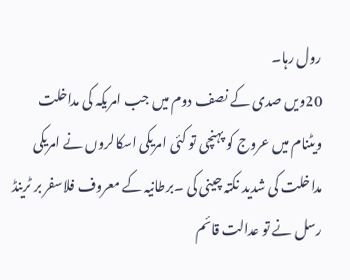رول رہا۔
20ویں صدی کے نصف دوم میں جب امریکہ کی مداخلت ویٹنام میں عروج کو پہنچی تو کئی امریکی اسکالروں نے امریکی مداخلت کی شدید نکتہ چینی کی ۔برطانیہ کے معروف فلاسفر بر ٹرینڈ رسل نے تو عدالت قائم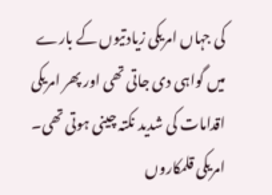کی جہاں امریکی زیادتیوں کے بارے میں گواہی دی جاتی تھی اور پھر امریکی اقدامات کی شدید نکتہ چینی ہوتی تھی۔ امریکی قلمکاروں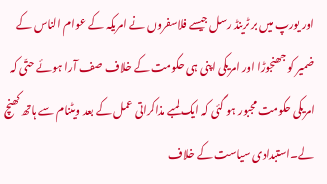اور یورپ میں بر ٹرینڈ رسل جیسے فلاسفروں نے امریکہ کے عوام الناس کے ضمیر کو جھنجوڑا اور امریکی اپنی ہی حکومت کے خلاف صف آرا ہوئے حتّی کہ امریکی حکومت مجبور ہو گئی کہ ایک لمبے مذاکراتی عمل کے بعد ویٹنام سے ہاتھ کھنچ لے۔استبدادی سیاست کے خلاف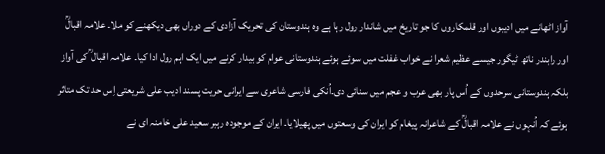آواز اٹھانے میں ادیبوں اور قلمکاروں کا جو تاریخ میں شاندار رول رہا ہے وہ ہندوستان کی تحریک آزادی کے دوراں بھی دیکھنے کو ملا۔ علامہ اقبالؒ اور رابندر ناتھ ٹیگور جیسے عظیم شعرا نے خواب غفلت میں سوئے ہوئے ہندوستانی عوام کو بیدار کرنے میں ایک اہم رول ادا کیا۔ علامہ اقبال ؒ کی آواز بلکہ ہندوستانی سرحدوں کے اُس پار بھی عرب و عجم میں سنائی دی۔اُنکی فارسی شاعری سے ایرانی حریت پسند ادیب علی شریعتی اِس حد تک متاثر ہوئے کہ اُنہوں نے علامہ اقبالؒ کے شاعرانہ پیغام کو ایران کی وسعتوں میں پھیلایا۔ ایران کے موجودہ رہبر سعید علی خامنہ ای نے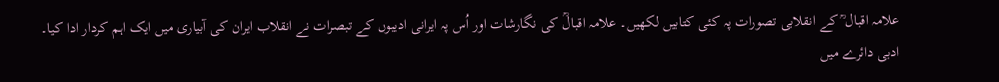علامہ اقبال ؒ کے انقلابی تصورات پہ کئی کتابیں لکھیں۔ علامہ اقبالؒ کی نگارشات اور اُس پہ ایرانی ادیبوں کے تبصرات نے انقلاب ایران کی آبیاری میں ایک اہم کردار ادا کیا۔
ادبی دائرے میں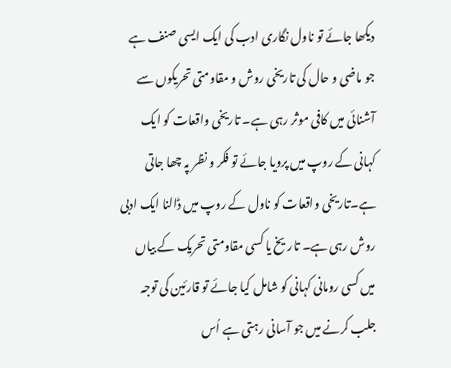دیکھا جائے تو ناول نگاری ادب کی ایک ایسی صنف ہے جو ماضی و حال کی تاریخی روش و مقاومتی تحریکوں سے آشنائی میں کافی موثر رہی ہے۔ تاریخی واقعات کو ایک کہانی کے روپ میں پرویا جائے تو فکر و نظر پہ چھا جاتی ہے۔تاریخی واقعات کو ناول کے روپ میں ڈالنا ایک ادبی روش رہی ہے۔ تاریخ یا کسی مقاومتی تحریک کے بیاں میں کسی رومانی کہانی کو شامل کیا جائے تو قارئین کی توجہ جلب کرنے میں جو آسانی رہتی ہے اُس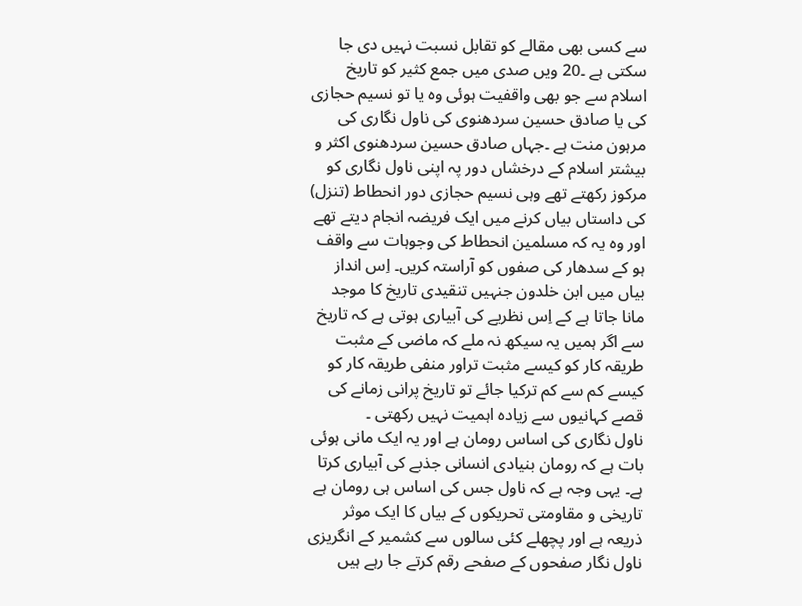سے کسی بھی مقالے کو تقابل نسبت نہیں دی جا سکتی ہے ۔20 ویں صدی میں جمع کثیر کو تاریخ اسلام سے جو بھی واقفیت ہوئی وہ یا تو نسیم حجازی کی یا صادق حسین سردھنوی کی ناول نگاری کی مرہون منت ہے ۔جہاں صادق حسین سردھنوی اکثر و بیشتر اسلام کے درخشاں دور پہ اپنی ناول نگاری کو مرکوز رکھتے تھے وہی نسیم حجازی دور انحطاط (تنزل) کی داستاں بیاں کرنے میں ایک فریضہ انجام دیتے تھے اور وہ یہ کہ مسلمین انحطاط کی وجوہات سے واقف ہو کے سدھار کی صفوں کو آراستہ کریں۔ اِس انداز بیاں میں ابن خلدون جنہیں تنقیدی تاریخ کا موجد مانا جاتا ہے کے اِس نظریے کی آبیاری ہوتی ہے کہ تاریخ سے اگر ہمیں یہ سیکھ نہ ملے کہ ماضی کے مثبت طریقہ کار کو کیسے مثبت تراور منفی طریقہ کار کو کیسے کم سے کم ترکیا جائے تو تاریخ پرانی زمانے کی قصے کہانیوں سے زیادہ اہمیت نہیں رکھتی ۔
ناول نگاری کی اساس رومان ہے اور یہ ایک مانی ہوئی بات ہے کہ رومان بنیادی انسانی جذبے کی آبیاری کرتا ہے۔ یہی وجہ ہے کہ ناول جس کی اساس ہی رومان ہے تاریخی و مقاومتی تحریکوں کے بیاں کا ایک موثر ذریعہ ہے اور پچھلے کئی سالوں سے کشمیر کے انگریزی ناول نگار صفحوں کے صفحے رقم کرتے جا رہے ہیں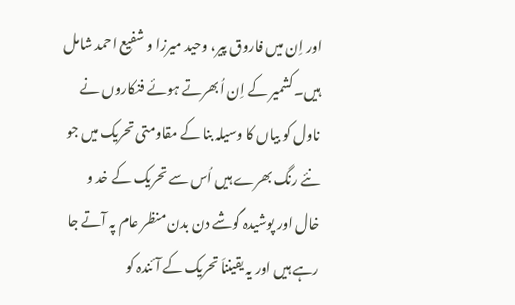اور اِن میں فاروق پیر، وحید میرزا و شفیع احمد شامل ہیں۔کشمیر کے اِن اُبھرتے ہوئے فنکاروں نے ناول کو بیاں کا وسیلہ بنا کے مقاومتی تحریک میں جو نئے رنگ بھرے ہیں اُس سے تحریک کے خد و خال اور پوشیدہ گوشے دن بدن منظر عام پہ آتے جا رہے ہیں اور یہ یقینناَ تحریک کے آئندہ کو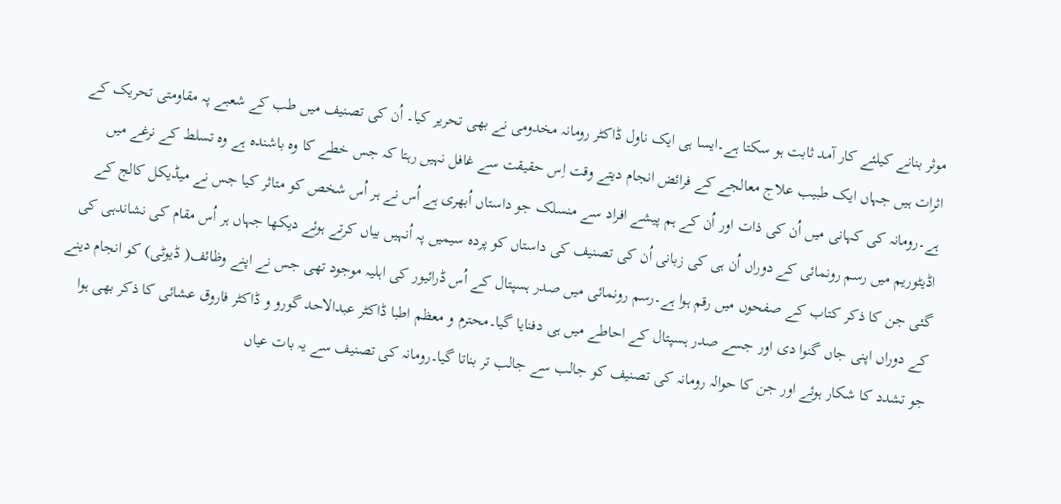موثر بنانے کیلئے کار آمد ثابت ہو سکتا ہے۔ایسا ہی ایک ناول ڈاکٹر رومانہ مخدومی نے بھی تحریر کیا۔ اُن کی تصنیف میں طب کے شعبے پہ مقاومتی تحریک کے اثرات ہیں جہاں ایک طبیب علاج معالجے کے فرائض انجام دیتے وقت اِس حقیقت سے غافل نہیں رہتا کہ جس خطے کا وہ باشندہ ہے وہ تسلط کے نرغے میں ہے۔رومانہ کی کہانی میں اُن کی ذات اور اُن کے ہم پیشے افراد سے منسلک جو داستاں اُبھری ہے اُس نے ہر اُس شخص کو متاثر کیا جس نے میڈیکل کالج کے اڈیٹوریم میں رسم رونمائی کے دوراں اُن ہی کی زبانی اُن کی تصنیف کی داستاں کو پردہ سیمیں پہ اُنہیں بیاں کرتے ہوئے دیکھا جہاں ہر اُس مقام کی نشاندہی کی گئی جن کا ذکر کتاب کے صفحوں میں رقم ہوا ہے۔رسم رونمائی میں صدر ہسپتال کے اُس ڈرائیور کی اہلیہ موجود تھی جس نے اپنے وظائف( ڈیوٹی) کو انجام دینے کے دوراں اپنی جاں گنوا دی اور جسے صدر ہسپتال کے احاطے میں ہی دفنایا گیا۔محترم و معظم اطبا ڈاکٹر عبدالاحد گورو و ڈاکٹر فاروق عشائی کا ذکر بھی ہوا جو تشدد کا شکار ہوئے اور جن کا حوالہ رومانہ کی تصنیف کو جالب سے جالب تر بناتا گیا۔رومانہ کی تصنیف سے یہ بات عیاں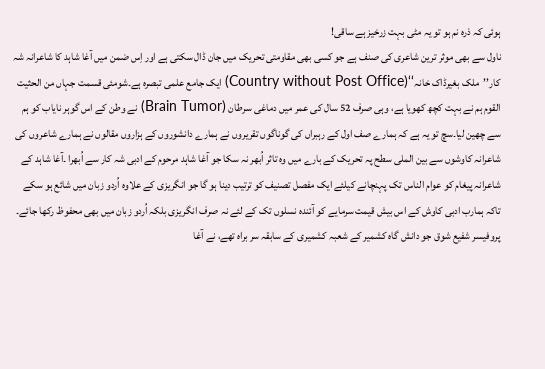ہوئی کہ ذرہ نم ہو تو یہ مٹی بہت زرخیز ہے ساقی!
ناول سے بھی موثر ترین شاعری کی صنف ہے جو کسی بھی مقاومتی تحریک میں جان ڈال سکتی ہے اور اِس ضمن میں آغا شاہد کا شاعرانہ شہ کار’’ملک بغیرڈاک خانہ‘‘(Country without Post Office) ایک جامع علمی تبصرہ ہے۔شومئی قسمت جہاں من الحثیت القوم ہم نے بہت کچھ کھویا ہے، وہی صرف 52 سال کی عمر میں دماغی سرطان (Brain Tumor) نے وطن کے اس گوہر نایاب کو ہم سے چھین لیا۔سچ تو یہ ہے کہ ہمارے صف اول کے رہبراں کی گوناگوں تقریروں نے ہمارے دانشوروں کے ہزاروں مقالوں نے ہمارے شاعروں کی شاعرانہ کاوشوں سے بین الملی سطح پہ تحریک کے بارے میں وہ تاثر اُبھر نہ سکا جو آغا شاہد مرحوم کے ادبی شہ کار سے اُبھرا ۔آغا شاہد کے شاعرانہ پیغام کو عوام الناس تک پہنچانے کیلئے ایک مفصل تصنیف کو ترتیب دینا ہو گا جو انگریزی کے علاوہ اُردو زبان میں شائع ہو سکے تاکہ ہمارب ادبی کاوش کے اس بیش قیمت سرمایے کو آئندہ نسلوں تک کے لئے نہ صرف انگریزی بلکہ اُردو زبان میں بھی محفوظ رکھا جائے۔ پروفیسر شفیع شوق جو دانش گاہ کشمیر کے شعبہ کشمیری کے سابقہ سر براہ تھے، نے آغا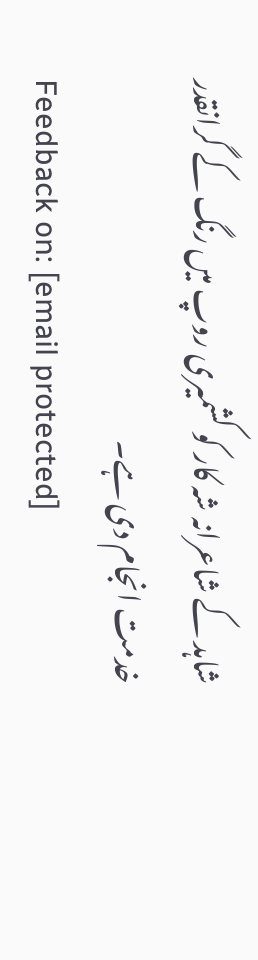شاہد کے شاعرانہ شہ کار کو کشمیری روپ میں رنگ کے گرانقدر خدمت انجام دی ہے۔
Feedback on: [email protected]